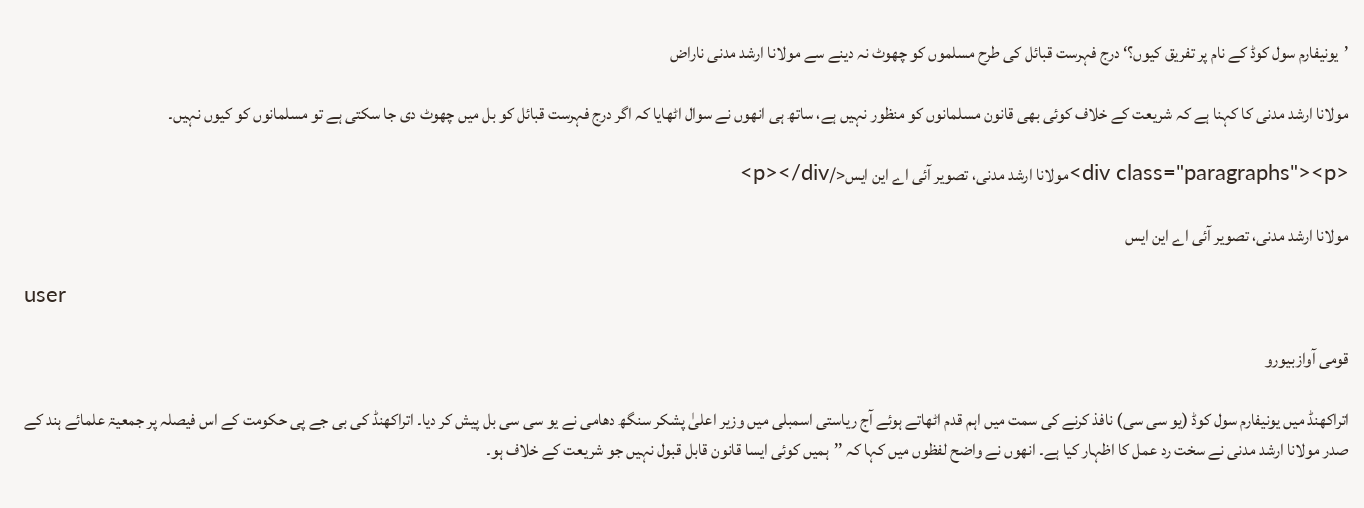’یونیفارم سول کوڈ کے نام پر تفریق کیوں؟‘ درج فہرست قبائل کی طرح مسلموں کو چھوٹ نہ دینے سے مولانا ارشد مدنی ناراض

مولانا ارشد مدنی کا کہنا ہے کہ شریعت کے خلاف کوئی بھی قانون مسلمانوں کو منظور نہیں ہے، ساتھ ہی انھوں نے سوال اٹھایا کہ اگر درج فہرست قبائل کو بل میں چھوٹ دی جا سکتی ہے تو مسلمانوں کو کیوں نہیں۔

<div class="paragraphs"><p>مولانا ارشد مدنی، تصویر آئی اے این ایس</p></div>

مولانا ارشد مدنی، تصویر آئی اے این ایس

user

قومی آوازبیورو

اتراکھنڈ میں یونیفارم سول کوڈ (یو سی سی) نافذ کرنے کی سمت میں اہم قدم اٹھاتے ہوئے آج ریاستی اسمبلی میں وزیر اعلیٰ پشکر سنگھ دھامی نے یو سی سی بل پیش کر دیا۔ اتراکھنڈ کی بی جے پی حکومت کے اس فیصلہ پر جمعیۃ علمائے ہند کے صدر مولانا ارشد مدنی نے سخت رد عمل کا اظہار کیا ہے۔ انھوں نے واضح لفظوں میں کہا کہ ’’ہمیں کوئی ایسا قانون قابل قبول نہیں جو شریعت کے خلاف ہو۔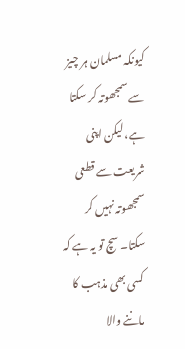کیونکہ مسلمان ہر چیز سے سمجھوتہ کر سکتا ہے، لیکن اپنی شریعت سے قطعی سمجھوتہ نہیں کر سکتا۔ سچ تو یہ ہے کہ کسی بھی مذہب کا ماننے والا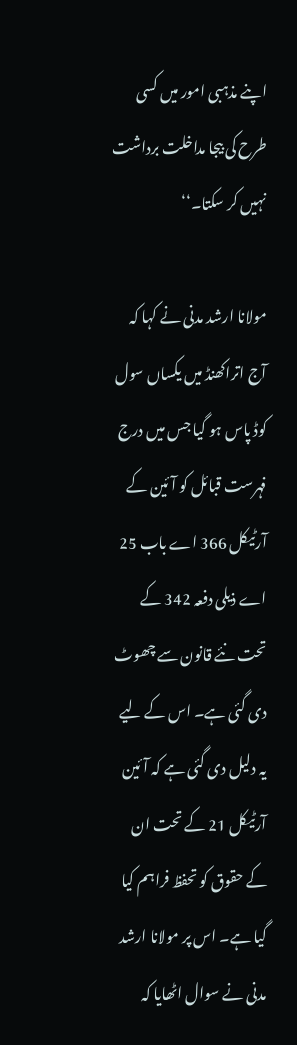اپنے مذہبی امور میں کسی طرح کی بیجا مداخلت برداشت نہیں کر سکتا۔‘‘

مولانا ارشد مدنی نے کہا کہ آج اتراکھنڈ میں یکساں سول کوڈ پاس ہو گیا جس میں درج فہرست قبائل کو آئین کے آرٹیکل 366 اے باب 25 اے ذیلی دفعہ 342 کے تحت نئے قانون سے چھوٹ دی گئی ہے۔ اس کے لیے یہ دلیل دی گئی ہے کہ آئین آرٹیکل 21 کے تحت ان کے حقوق کو تحفظ فراہم کیا گیا ہے۔ اس پر مولانا ارشد مدنی نے سوال اٹھایا کہ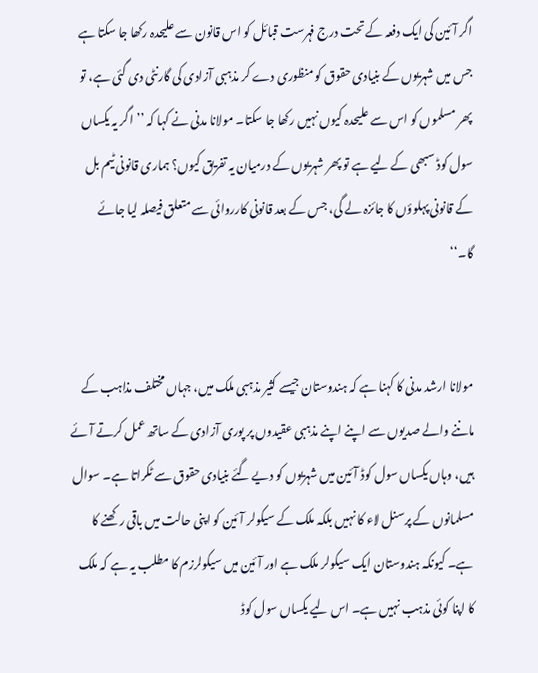اگر آئین کی ایک دفعہ کے تحت درج فہرست قبائل کو اس قانون سے علیحدہ رکھا جا سکتا ہے جس میں شہریوں کے بنیادی حقوق کو منظوری دے کر مذہبی آزادی کی گارنٹی دی گئی ہے، تو پھر مسلموں کو اس سے علیحدہ کیوں نہیں رکھا جا سکتا۔ مولانا مدنی نے کہا کہ ’’اگر یہ یکساں سول کوڈ سبھی کے لیے ہے تو پھر شہریوں کے درمیان یہ تفریق کیوں؟ ہماری قانونی ٹیم بل کے قانونی پہلوؤں کا جائزہ لے گی، جس کے بعد قانونی کارروائی سے متعلق فیصلہ لیا جائے گا۔‘‘


مولانا ارشد مدنی کا کہنا ہے کہ ہندوستان جیسے کثیر مذہبی ملک میں، جہاں مختلف مذاہب کے ماننے والے صدیوں سے اپنے اپنے مذہبی عقیدوں پر پوری آزادی کے ساتھ عمل کرتے آئے ہیں، وہاں یکساں سول کوڈ آئین میں شہریوں کو دیے گئے بنیادی حقوق سے ٹکراتا ہے۔ سوال مسلمانوں کے پرسنل لاء کا نہیں بلکہ ملک کے سیکولر آئین کو اپنی حالت میں باقی رکھنے کا ہے۔ کیونکہ ہندوستان ایک سیکولر ملک ہے اور آئین میں سیکولرزم کا مطلب یہ ہے کہ ملک کا اپنا کوئی مذہب نہیں ہے۔ اس لیے یکساں سول کوڈ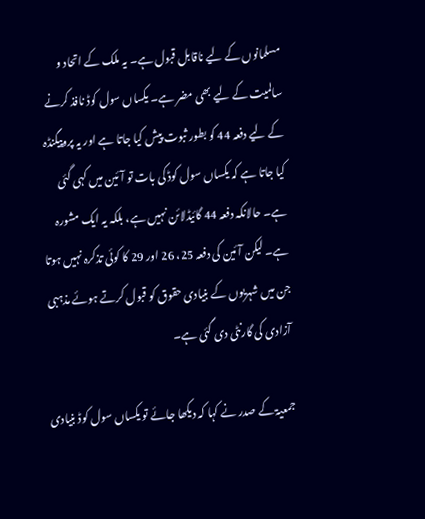مسلمانوں کے لیے ناقابل قبول ہے۔ یہ ملک کے اتحاد و سالمیت کے لیے بھی مضر ہے۔ یکساں سول کوڈ نافذ کرنے کے لیے دفعہ 44 کو بطور ثبوت پیش کیا جاتا ہے اور یہ پروپیگنڈہ کیا جاتا ہے کہ یکساں سول کوڈ کی بات تو آئین میں کہی گئی ہے۔ حالانکہ دفعہ 44 گائیڈلائن نہیں ہے، بلکہ یہ ایک مشورہ ہے۔ لیکن آئین کی دفعہ 25، 26 اور 29 کا کوئی تذکرہ نہیں ہوتا جن میں شہریوں کے بنیادی حقوق کو قبول کرتے ہوئے مذہبی آزادی کی گارنٹی دی گئی ہے۔

جمعیۃ کے صدر نے کہا کہ دیکھا جائے تو یکساں سول کوڈ بنیادی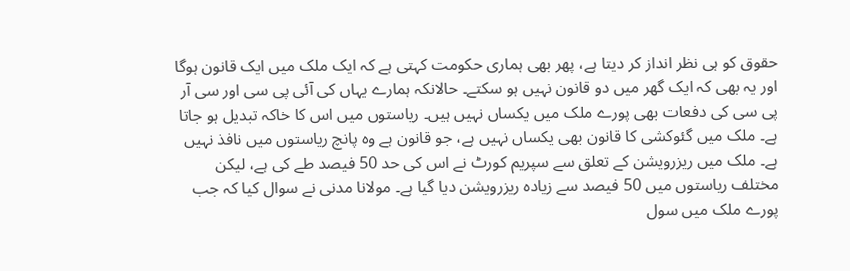حقوق کو ہی نظر انداز کر دیتا ہے، پھر بھی ہماری حکومت کہتی ہے کہ ایک ملک میں ایک قانون ہوگا اور یہ بھی کہ ایک گھر میں دو قانون نہیں ہو سکتے۔ حالانکہ ہمارے یہاں کی آئی پی سی اور سی آر پی سی کی دفعات بھی پورے ملک میں یکساں نہیں ہیں۔ ریاستوں میں اس کا خاکہ تبدیل ہو جاتا ہے۔ ملک میں گئوکشی کا قانون بھی یکساں نہیں ہے، جو قانون ہے وہ پانچ ریاستوں میں نافذ نہیں ہے۔ ملک میں ریزرویشن کے تعلق سے سپریم کورٹ نے اس کی حد 50 فیصد طے کی ہے، لیکن مختلف ریاستوں میں 50 فیصد سے زیادہ ریزرویشن دیا گیا ہے۔ مولانا مدنی نے سوال کیا کہ جب پورے ملک میں سول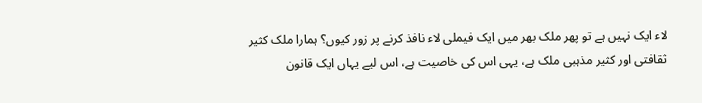لاء ایک نہیں ہے تو پھر ملک بھر میں ایک فیملی لاء نافذ کرنے پر زور کیوں؟ ہمارا ملک کثیر ثقافتی اور کثیر مذہبی ملک ہے، یہی اس کی خاصیت ہے، اس لیے یہاں ایک قانون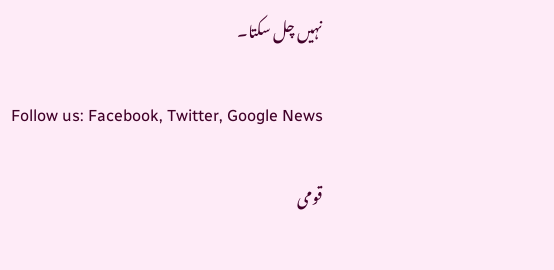نہیں چل سکتا۔

Follow us: Facebook, Twitter, Google News

قومی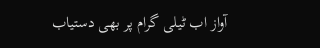آواز اب ٹیلی گرام پر بھی دستیاب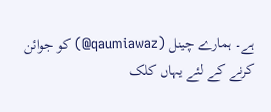ہے۔ ہمارے چینل (qaumiawaz@) کو جوائن کرنے کے لئے یہاں کلک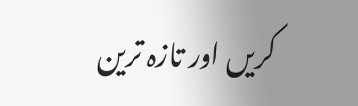کریں اور تازہ ترین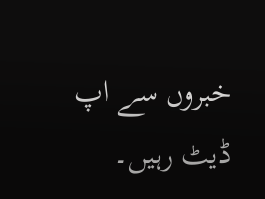خبروں سے اپ ڈیٹ رہیں۔